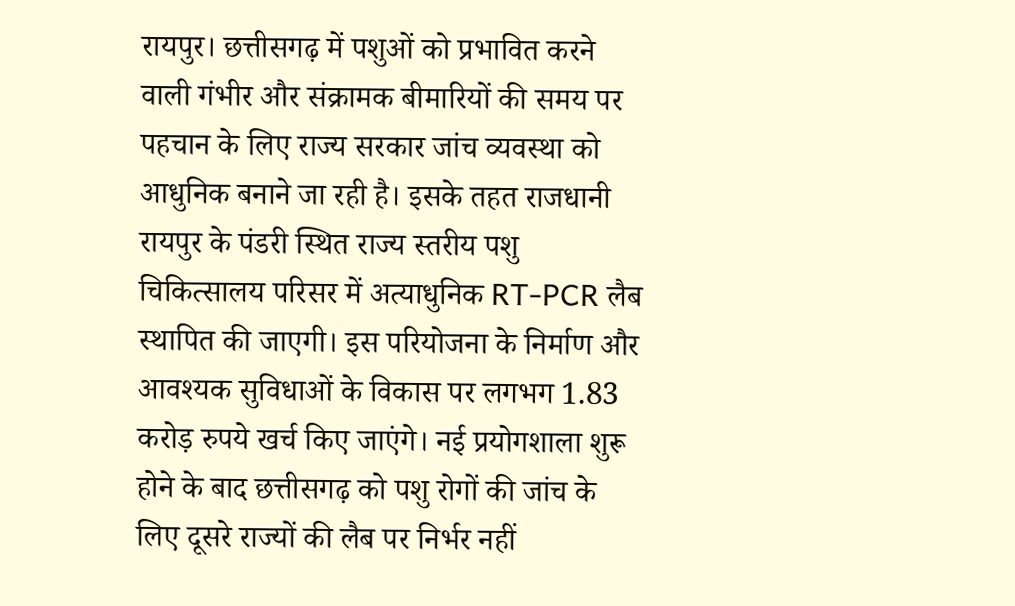रायपुर। छत्तीसगढ़ में पशुओं को प्रभावित करने वाली गंभीर और संक्रामक बीमारियों की समय पर पहचान के लिए राज्य सरकार जांच व्यवस्था को आधुनिक बनाने जा रही है। इसके तहत राजधानी रायपुर के पंडरी स्थित राज्य स्तरीय पशु चिकित्सालय परिसर में अत्याधुनिक RT-PCR लैब स्थापित की जाएगी। इस परियोजना के निर्माण और आवश्यक सुविधाओं के विकास पर लगभग 1.83 करोड़ रुपये खर्च किए जाएंगे। नई प्रयोगशाला शुरू होने के बाद छत्तीसगढ़ को पशु रोगों की जांच के लिए दूसरे राज्यों की लैब पर निर्भर नहीं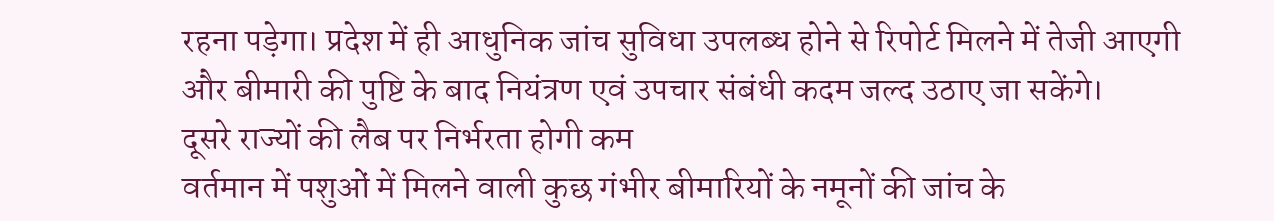रहना पड़ेगा। प्रदेश में ही आधुनिक जांच सुविधा उपलब्ध होने से रिपोर्ट मिलने में तेजी आएगी और बीमारी की पुष्टि के बाद नियंत्रण एवं उपचार संबंधी कदम जल्द उठाए जा सकेंगे।
दूसरे राज्यों की लैब पर निर्भरता होगी कम
वर्तमान में पशुओं में मिलने वाली कुछ गंभीर बीमारियों के नमूनों की जांच के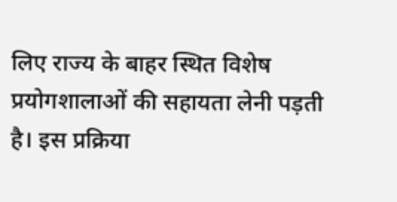लिए राज्य के बाहर स्थित विशेष प्रयोगशालाओं की सहायता लेनी पड़ती है। इस प्रक्रिया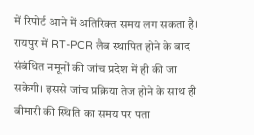में रिपोर्ट आने में अतिरिक्त समय लग सकता है। रायपुर में RT-PCR लैब स्थापित होने के बाद संबंधित नमूनों की जांच प्रदेश में ही की जा सकेगी। इससे जांच प्रक्रिया तेज होने के साथ ही बीमारी की स्थिति का समय पर पता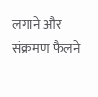लगाने और संक्रमण फैलने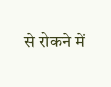से रोकने में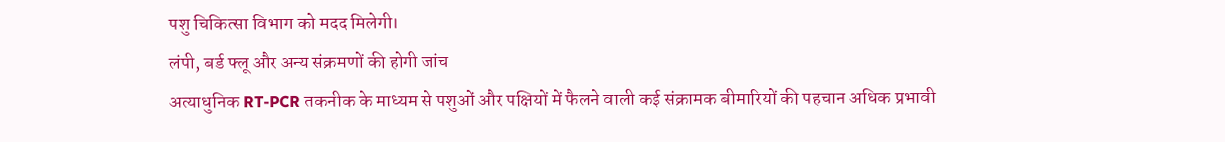पशु चिकित्सा विभाग को मदद मिलेगी।
लंपी, बर्ड फ्लू और अन्य संक्रमणों की होगी जांच
अत्याधुनिक RT-PCR तकनीक के माध्यम से पशुओं और पक्षियों में फैलने वाली कई संक्रामक बीमारियों की पहचान अधिक प्रभावी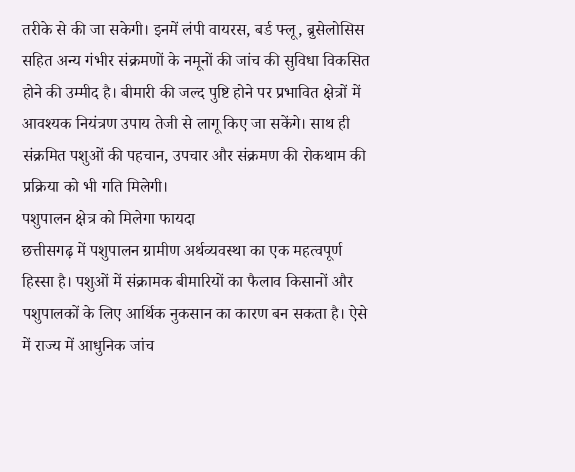तरीके से की जा सकेगी। इनमें लंपी वायरस, बर्ड फ्लू, ब्रुसेलोसिस सहित अन्य गंभीर संक्रमणों के नमूनों की जांच की सुविधा विकसित होने की उम्मीद है। बीमारी की जल्द पुष्टि होने पर प्रभावित क्षेत्रों में आवश्यक नियंत्रण उपाय तेजी से लागू किए जा सकेंगे। साथ ही संक्रमित पशुओं की पहचान, उपचार और संक्रमण की रोकथाम की प्रक्रिया को भी गति मिलेगी।
पशुपालन क्षेत्र को मिलेगा फायदा
छत्तीसगढ़ में पशुपालन ग्रामीण अर्थव्यवस्था का एक महत्वपूर्ण हिस्सा है। पशुओं में संक्रामक बीमारियों का फैलाव किसानों और पशुपालकों के लिए आर्थिक नुकसान का कारण बन सकता है। ऐसे में राज्य में आधुनिक जांच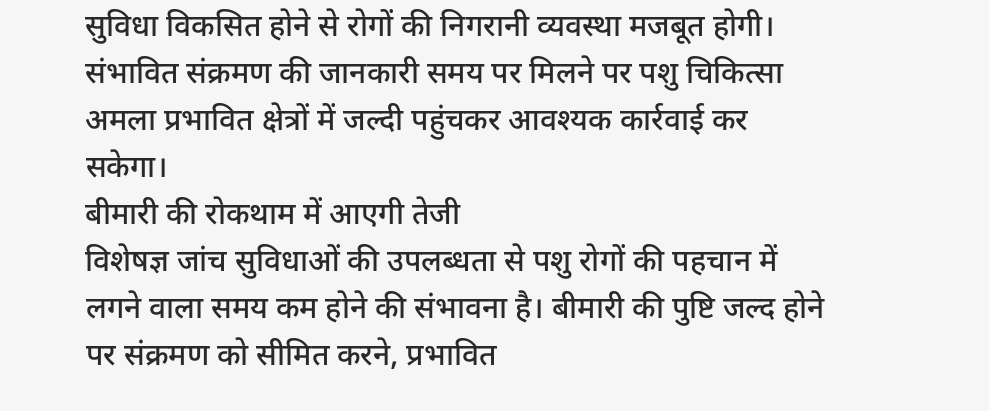सुविधा विकसित होने से रोगों की निगरानी व्यवस्था मजबूत होगी। संभावित संक्रमण की जानकारी समय पर मिलने पर पशु चिकित्सा अमला प्रभावित क्षेत्रों में जल्दी पहुंचकर आवश्यक कार्रवाई कर सकेगा।
बीमारी की रोकथाम में आएगी तेजी
विशेषज्ञ जांच सुविधाओं की उपलब्धता से पशु रोगों की पहचान में लगने वाला समय कम होने की संभावना है। बीमारी की पुष्टि जल्द होने पर संक्रमण को सीमित करने, प्रभावित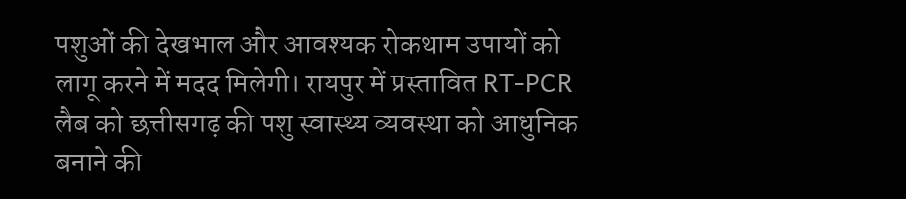पशुओं की देखभाल और आवश्यक रोकथाम उपायों को लागू करने में मदद मिलेगी। रायपुर में प्रस्तावित RT-PCR लैब को छत्तीसगढ़ की पशु स्वास्थ्य व्यवस्था को आधुनिक बनाने की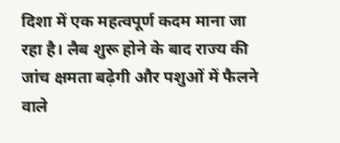दिशा में एक महत्वपूर्ण कदम माना जा रहा है। लैब शुरू होने के बाद राज्य की जांच क्षमता बढ़ेगी और पशुओं में फैलने वाले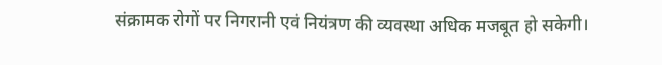संक्रामक रोगों पर निगरानी एवं नियंत्रण की व्यवस्था अधिक मजबूत हो सकेगी।